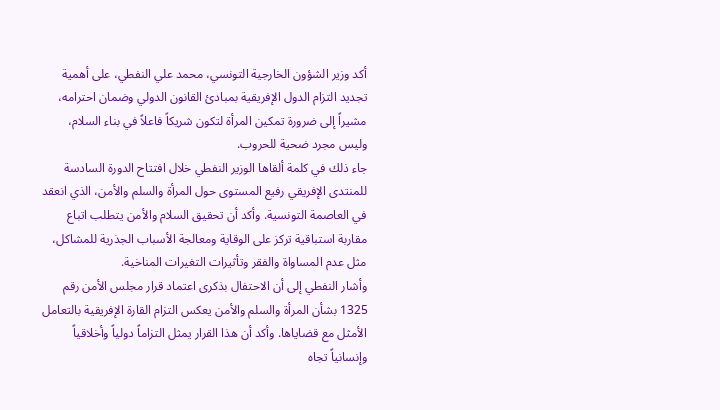أكد وزير الشؤون الخارجية التونسي، محمد علي النفطي، على أهمية تجديد التزام الدول الإفريقية بمبادئ القانون الدولي وضمان احترامه، مشيراً إلى ضرورة تمكين المرأة لتكون شريكاً فاعلاً في بناء السلام، وليس مجرد ضحية للحروب.
جاء ذلك في كلمة ألقاها الوزير النفطي خلال افتتاح الدورة السادسة للمنتدى الإفريقي رفيع المستوى حول المرأة والسلم والأمن، الذي انعقد في العاصمة التونسية. وأكد أن تحقيق السلام والأمن يتطلب اتباع مقاربة استباقية تركز على الوقاية ومعالجة الأسباب الجذرية للمشاكل، مثل عدم المساواة والفقر وتأثيرات التغيرات المناخية.
وأشار النفطي إلى أن الاحتفال بذكرى اعتماد قرار مجلس الأمن رقم 1325 بشأن المرأة والسلم والأمن يعكس التزام القارة الإفريقية بالتعامل الأمثل مع قضاياها. وأكد أن هذا القرار يمثل التزاماً دولياً وأخلاقياً وإنسانياً تجاه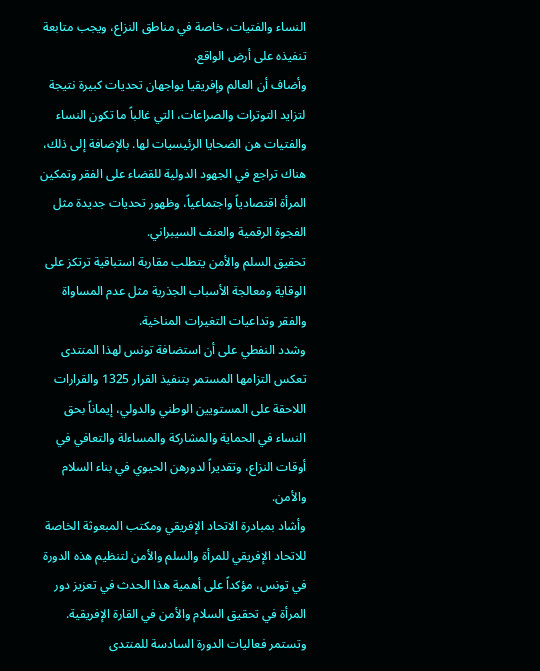النساء والفتيات، خاصة في مناطق النزاع، ويجب متابعة تنفيذه على أرض الواقع.
وأضاف أن العالم وإفريقيا يواجهان تحديات كبيرة نتيجة لتزايد التوترات والصراعات، التي غالباً ما تكون النساء والفتيات هن الضحايا الرئيسيات لها. بالإضافة إلى ذلك، هناك تراجع في الجهود الدولية للقضاء على الفقر وتمكين المرأة اقتصادياً واجتماعياً، وظهور تحديات جديدة مثل الفجوة الرقمية والعنف السيبراني.
تحقيق السلم والأمن يتطلب مقاربة استباقية ترتكز على الوقاية ومعالجة الأسباب الجذرية مثل عدم المساواة والفقر وتداعيات التغيرات المناخية.
وشدد النفطي على أن استضافة تونس لهذا المنتدى تعكس التزامها المستمر بتنفيذ القرار 1325 والقرارات اللاحقة على المستويين الوطني والدولي، إيماناً بحق النساء في الحماية والمشاركة والمساءلة والتعافي في أوقات النزاع، وتقديراً لدورهن الحيوي في بناء السلام والأمن.
وأشاد بمبادرة الاتحاد الإفريقي ومكتب المبعوثة الخاصة للاتحاد الإفريقي للمرأة والسلم والأمن لتنظيم هذه الدورة في تونس، مؤكداً على أهمية هذا الحدث في تعزيز دور المرأة في تحقيق السلام والأمن في القارة الإفريقية.
وتستمر فعاليات الدورة السادسة للمنتدى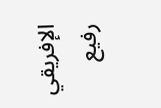الإفريقي رفيع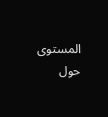المستوى حول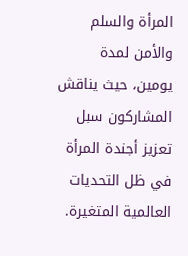المرأة والسلم والأمن لمدة يومين، حيث يناقش المشاركون سبل تعزيز أجندة المرأة في ظل التحديات العالمية المتغيرة.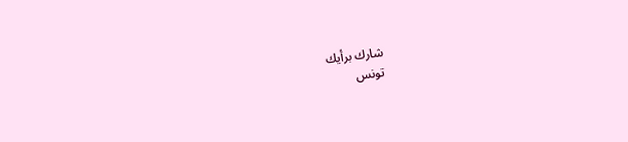شارك برأيك
تونس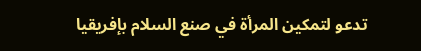تدعو لتمكين المرأة في صنع السلام بإفريقيا